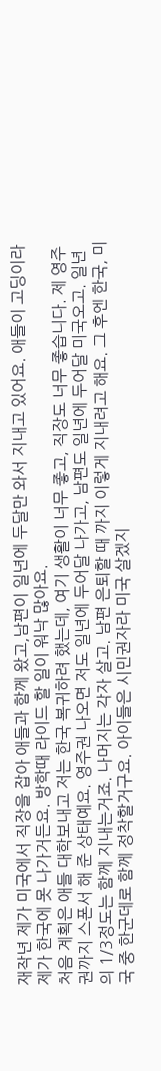재작년 제가 미국에서 직장을 잡아 애들과 함께 왔고,남편이 일년에 두달만 와서 지내고 있어요. 애들이 고딩이라 제가 한국에 못 나가거든요. 방학때 라이드 할 일이 워낙 많아요.
처음 계획은 애들 대학보내고 저는 한국 복귀하려 했는데, 여기 생활이 너무 좋고, 직장도 너무 좋습니다. 제 영주권까지 스폰서 해 준 상태예요. 영주권 나오면 저도 일년에 두어달 나가고, 남편도 일년에 두어달 미국오고. 일년의 1/3정도는 함께 지내는거죠. 나머지는 각자 살고. 남편 은퇴할 때 까지 이렇게 지내려고 해요. 그 후엔 한국, 미국 중 한군데로 함께 정착할거구요. 아이들은 시민권자라 미국 살겠지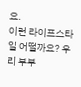요.
이런 라이프스타일 어떨까요? 우리 부부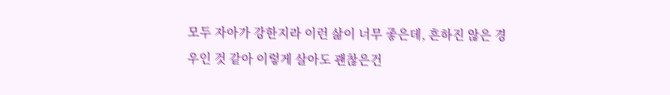모두 자아가 강한지라 이런 삶이 너무 좋은데, 흔하진 않은 경우인 것 같아 이렇게 살아도 괜찮은건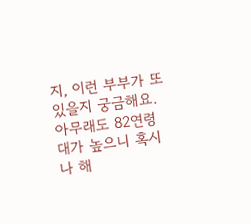지, 이런 부부가 또 있을지 궁금해요. 아무래도 82연령대가 높으니 혹시나 해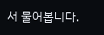서 물어봅니다.